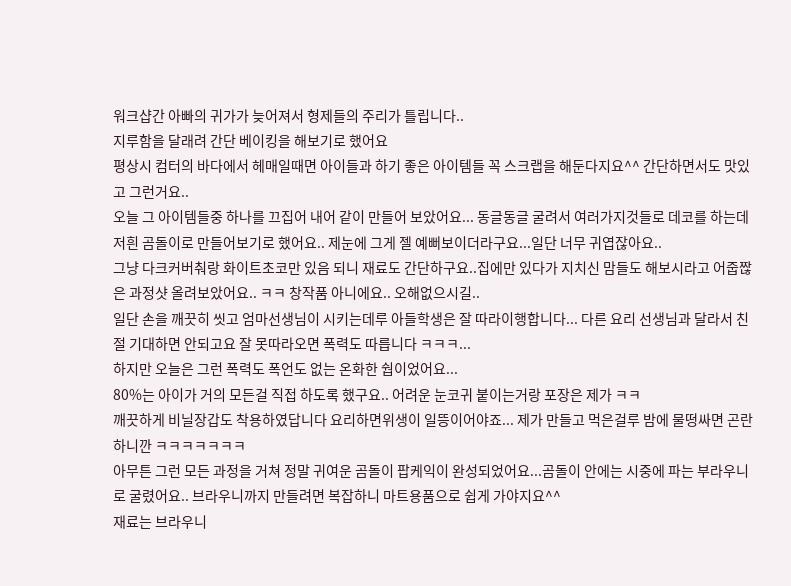워크샵간 아빠의 귀가가 늦어져서 형제들의 주리가 틀립니다..
지루함을 달래려 간단 베이킹을 해보기로 했어요
평상시 컴터의 바다에서 헤매일때면 아이들과 하기 좋은 아이템들 꼭 스크랩을 해둔다지요^^ 간단하면서도 맛있고 그런거요..
오늘 그 아이템들중 하나를 끄집어 내어 같이 만들어 보았어요... 동글동글 굴려서 여러가지것들로 데코를 하는데 저흰 곰돌이로 만들어보기로 했어요.. 제눈에 그게 젤 예뻐보이더라구요...일단 너무 귀엽잖아요..
그냥 다크커버춰랑 화이트초코만 있음 되니 재료도 간단하구요..집에만 있다가 지치신 맘들도 해보시라고 어줍짢은 과정샷 올려보았어요.. ㅋㅋ 창작품 아니에요.. 오해없으시길..
일단 손을 깨끗히 씻고 엄마선생님이 시키는데루 아들학생은 잘 따라이행합니다... 다른 요리 선생님과 달라서 친절 기대하면 안되고요 잘 못따라오면 폭력도 따릅니다 ㅋㅋㅋ...
하지만 오늘은 그런 폭력도 폭언도 없는 온화한 쉅이었어요...
80%는 아이가 거의 모든걸 직접 하도록 했구요.. 어려운 눈코귀 붙이는거랑 포장은 제가 ㅋㅋ
깨끗하게 비닐장갑도 착용하였답니다 요리하면위생이 일뜽이어야죠... 제가 만들고 먹은걸루 밤에 물떵싸면 곤란하니깐 ㅋㅋㅋㅋㅋㅋㅋ
아무튼 그런 모든 과정을 거쳐 정말 귀여운 곰돌이 팝케익이 완성되었어요...곰돌이 안에는 시중에 파는 부라우니로 굴렸어요.. 브라우니까지 만들려면 복잡하니 마트용품으로 쉽게 가야지요^^
재료는 브라우니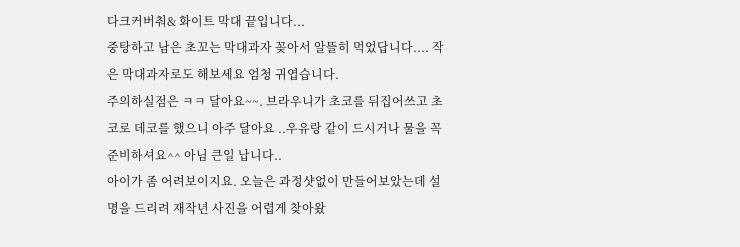다크커버춰& 화이트 막대 끝입니다...
중탕하고 남은 초꼬는 막대과자 꽂아서 알뜰히 먹었답니다.... 작은 막대과자로도 해보세요 엄청 귀엽습니다.
주의하실점은 ㅋㅋ 달아요~~. 브라우니가 초코를 뒤집어쓰고 초코로 데코를 했으니 아주 달아요 ..우유랑 같이 드시거나 물을 꼭 준비하셔요^^ 아님 큰일 납니다..
아이가 좀 어려보이지요. 오늘은 과정샷없이 만들어보았는데 설명을 드리려 재작년 사진을 어렵게 찾아왔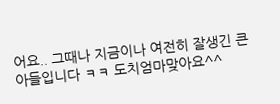어요.. 그때나 지금이나 여전히 잘생긴 큰아들입니다 ㅋㅋ 도치엄마맞아요^^